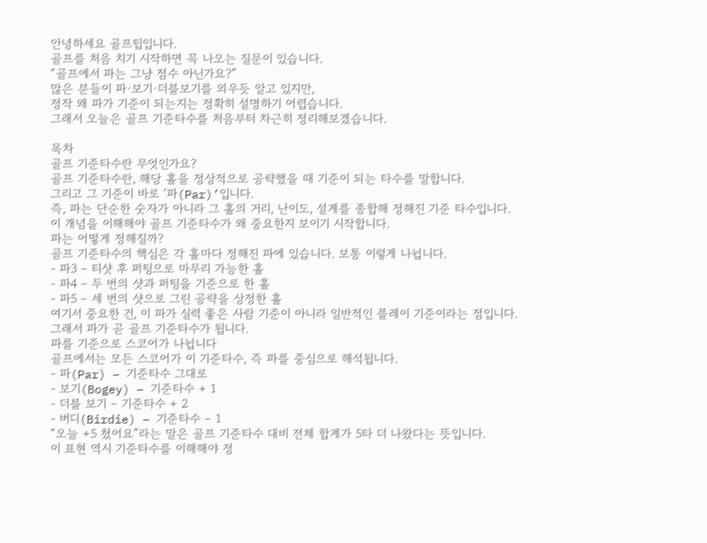안녕하세요 골프팁입니다.
골프를 처음 치기 시작하면 꼭 나오는 질문이 있습니다.
“골프에서 파는 그냥 점수 아닌가요?”
많은 분들이 파·보기·더블보기를 외우듯 알고 있지만,
정작 왜 파가 기준이 되는지는 정확히 설명하기 어렵습니다.
그래서 오늘은 골프 기준타수를 처음부터 차근히 정리해보겠습니다.

목차
골프 기준타수란 무엇인가요?
골프 기준타수란, 해당 홀을 정상적으로 공략했을 때 기준이 되는 타수를 말합니다.
그리고 그 기준이 바로 ‘파(Par)’입니다.
즉, 파는 단순한 숫자가 아니라 그 홀의 거리, 난이도, 설계를 종합해 정해진 기준 타수입니다.
이 개념을 이해해야 골프 기준타수가 왜 중요한지 보이기 시작합니다.
파는 어떻게 정해질까?
골프 기준타수의 핵심은 각 홀마다 정해진 파에 있습니다. 보통 이렇게 나뉩니다.
- 파3 – 티샷 후 퍼팅으로 마무리 가능한 홀
- 파4 – 두 번의 샷과 퍼팅을 기준으로 한 홀
- 파5 – 세 번의 샷으로 그린 공략을 상정한 홀
여기서 중요한 건, 이 파가 실력 좋은 사람 기준이 아니라 일반적인 플레이 기준이라는 점입니다.
그래서 파가 곧 골프 기준타수가 됩니다.
파를 기준으로 스코어가 나뉩니다
골프에서는 모든 스코어가 이 기준타수, 즉 파를 중심으로 해석됩니다.
- 파(Par) – 기준타수 그대로
- 보기(Bogey) – 기준타수 + 1
- 더블 보기 – 기준타수 + 2
- 버디(Birdie) – 기준타수 – 1
“오늘 +5 쳤어요”라는 말은 골프 기준타수 대비 전체 합계가 5타 더 나왔다는 뜻입니다.
이 표현 역시 기준타수를 이해해야 정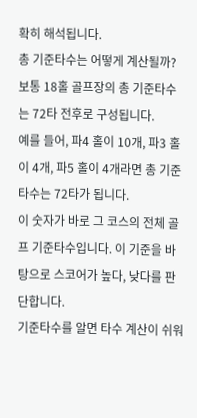확히 해석됩니다.
총 기준타수는 어떻게 계산될까?
보통 18홀 골프장의 총 기준타수는 72타 전후로 구성됩니다.
예를 들어, 파4 홀이 10개, 파3 홀이 4개, 파5 홀이 4개라면 총 기준타수는 72타가 됩니다.
이 숫자가 바로 그 코스의 전체 골프 기준타수입니다. 이 기준을 바탕으로 스코어가 높다, 낮다를 판단합니다.
기준타수를 알면 타수 계산이 쉬워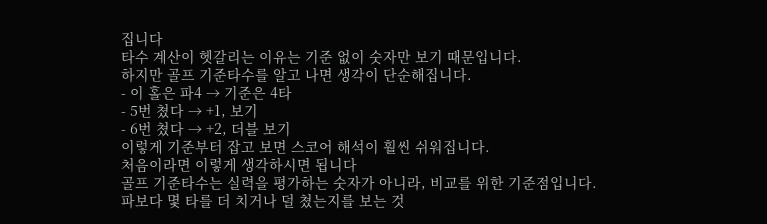집니다
타수 계산이 헷갈리는 이유는 기준 없이 숫자만 보기 때문입니다.
하지만 골프 기준타수를 알고 나면 생각이 단순해집니다.
- 이 홀은 파4 → 기준은 4타
- 5번 쳤다 → +1, 보기
- 6번 쳤다 → +2, 더블 보기
이렇게 기준부터 잡고 보면 스코어 해석이 훨씬 쉬워집니다.
처음이라면 이렇게 생각하시면 됩니다
골프 기준타수는 실력을 평가하는 숫자가 아니라, 비교를 위한 기준점입니다.
파보다 몇 타를 더 치거나 덜 쳤는지를 보는 것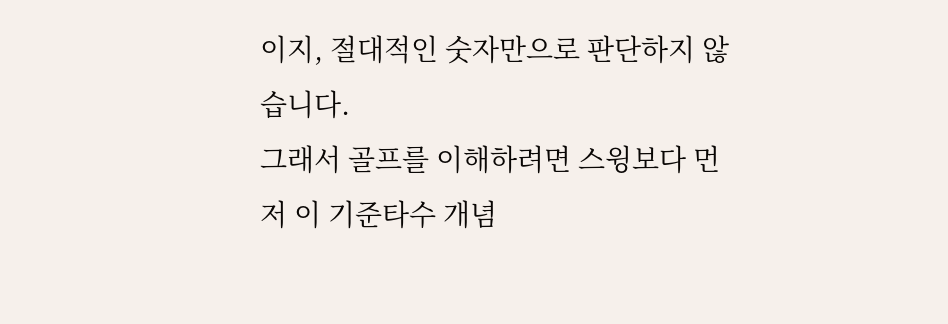이지, 절대적인 숫자만으로 판단하지 않습니다.
그래서 골프를 이해하려면 스윙보다 먼저 이 기준타수 개념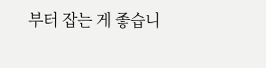부터 잡는 게 좋습니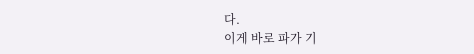다.
이게 바로 파가 기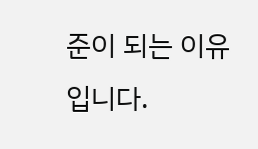준이 되는 이유입니다.